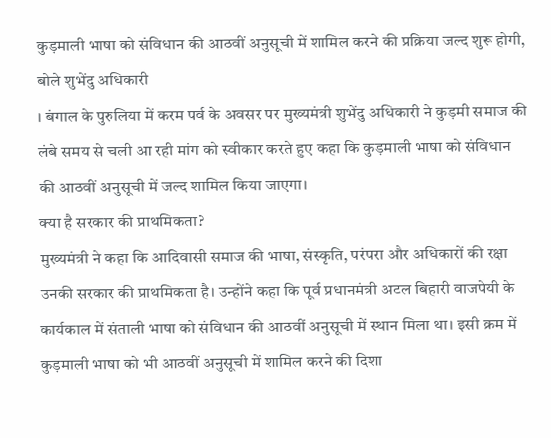कुड़माली भाषा को संविधान की आठवीं अनुसूची में शामिल करने की प्रक्रिया जल्द शुरू होगी, बोले शुभेंदु अधिकारी
। बंगाल के पुरुलिया में करम पर्व के अवसर पर मुख्यमंत्री शुभेंदु अधिकारी ने कुड़मी समाज की लंबे समय से चली आ रही मांग को स्वीकार करते हुए कहा कि कुड़माली भाषा को संविधान की आठवीं अनुसूची में जल्द शामिल किया जाएगा।
क्या है सरकार की प्राथमिकता?
मुख्यमंत्री ने कहा कि आदिवासी समाज की भाषा, संस्कृति, परंपरा और अधिकारों की रक्षा उनकी सरकार की प्राथमिकता है। उन्होंने कहा कि पूर्व प्रधानमंत्री अटल बिहारी वाजपेयी के कार्यकाल में संताली भाषा को संविधान की आठवीं अनुसूची में स्थान मिला था। इसी क्रम में कुड़माली भाषा को भी आठवीं अनुसूची में शामिल करने की दिशा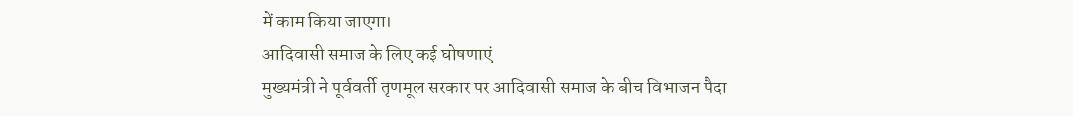में काम किया जाएगा।
आदिवासी समाज के लिए कई घोषणाएं
मुख्यमंत्री ने पूर्ववर्ती तृणमूल सरकार पर आदिवासी समाज के बीच विभाजन पैदा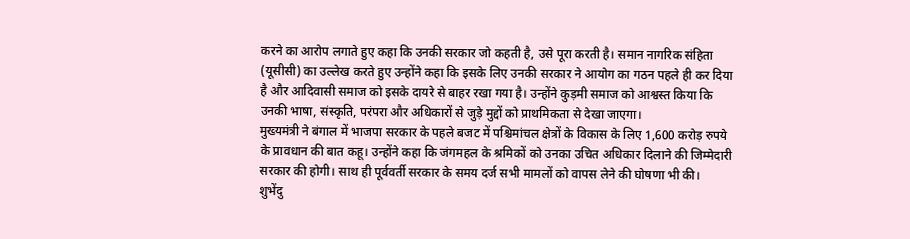करने का आरोप लगाते हुए कहा कि उनकी सरकार जो कहती है, उसे पूरा करती है। समान नागरिक संहिता (यूसीसी) का उल्लेख करते हुए उन्होंने कहा कि इसके लिए उनकी सरकार ने आयोग का गठन पहले ही कर दिया है और आदिवासी समाज को इसके दायरे से बाहर रखा गया है। उन्होंने कुड़मी समाज को आश्वस्त किया कि उनकी भाषा, संस्कृति, परंपरा और अधिकारों से जुड़े मुद्दों को प्राथमिकता से देखा जाएगा।
मुख्यमंत्री ने बंगाल में भाजपा सरकार के पहले बजट में पश्चिमांचल क्षेत्रों के विकास के लिए 1,600 करोड़ रुपये के प्रावधान की बात कहू। उन्होंने कहा कि जंगमहल के श्रमिकों को उनका उचित अधिकार दिलाने की जिम्मेदारी सरकार की होगी। साथ ही पूर्ववर्ती सरकार के समय दर्ज सभी मामलों को वापस लेने की घोषणा भी की।
शुभेंदु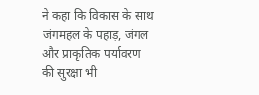ने कहा कि विकास के साथ जंगमहल के पहाड़, जंगल और प्राकृतिक पर्यावरण की सुरक्षा भी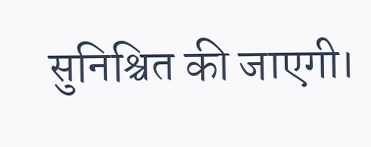सुनिश्चित की जाएगी।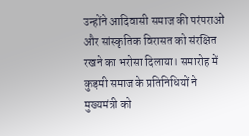उन्होंने आदिवासी समाज की परंपराओं और सांस्कृतिक विरासत को संरक्षित रखने का भरोसा दिलाया। समारोह में कुड़मी समाज के प्रतिनिधियों ने मुख्यमंत्री को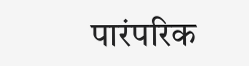पारंपरिक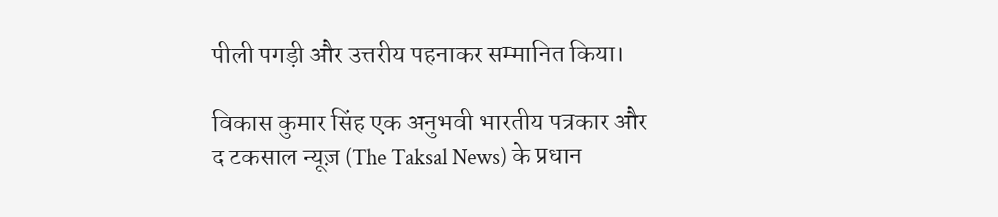पीली पगड़ी और उत्तरीय पहनाकर सम्मानित किया।

विकास कुमार सिंह एक अनुभवी भारतीय पत्रकार और द टकसाल न्यूज़ (The Taksal News) के प्रधान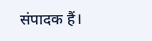संपादक हैं।